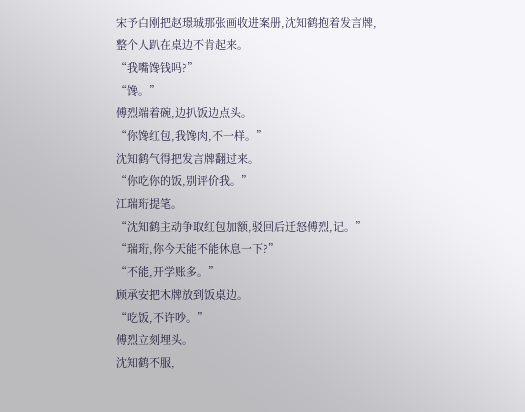宋予白刚把赵璟珹那张画收进案册,沈知鹤抱着发言牌,整个人趴在桌边不肯起来。
“我嘴馋钱吗?”
“馋。”
傅烈端着碗,边扒饭边点头。
“你馋红包,我馋肉,不一样。”
沈知鹤气得把发言牌翻过来。
“你吃你的饭,别评价我。”
江瑞珩提笔。
“沈知鹤主动争取红包加额,驳回后迁怒傅烈,记。”
“瑞珩,你今天能不能休息一下?”
“不能,开学账多。”
顾承安把木牌放到饭桌边。
“吃饭,不许吵。”
傅烈立刻埋头。
沈知鹤不服,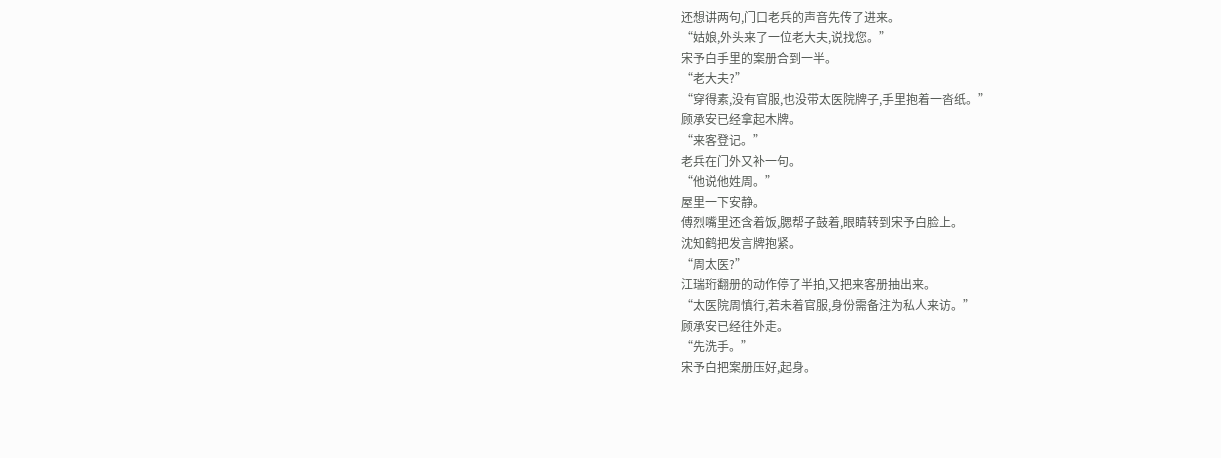还想讲两句,门口老兵的声音先传了进来。
“姑娘,外头来了一位老大夫,说找您。”
宋予白手里的案册合到一半。
“老大夫?”
“穿得素,没有官服,也没带太医院牌子,手里抱着一沓纸。”
顾承安已经拿起木牌。
“来客登记。”
老兵在门外又补一句。
“他说他姓周。”
屋里一下安静。
傅烈嘴里还含着饭,腮帮子鼓着,眼睛转到宋予白脸上。
沈知鹤把发言牌抱紧。
“周太医?”
江瑞珩翻册的动作停了半拍,又把来客册抽出来。
“太医院周慎行,若未着官服,身份需备注为私人来访。”
顾承安已经往外走。
“先洗手。”
宋予白把案册压好,起身。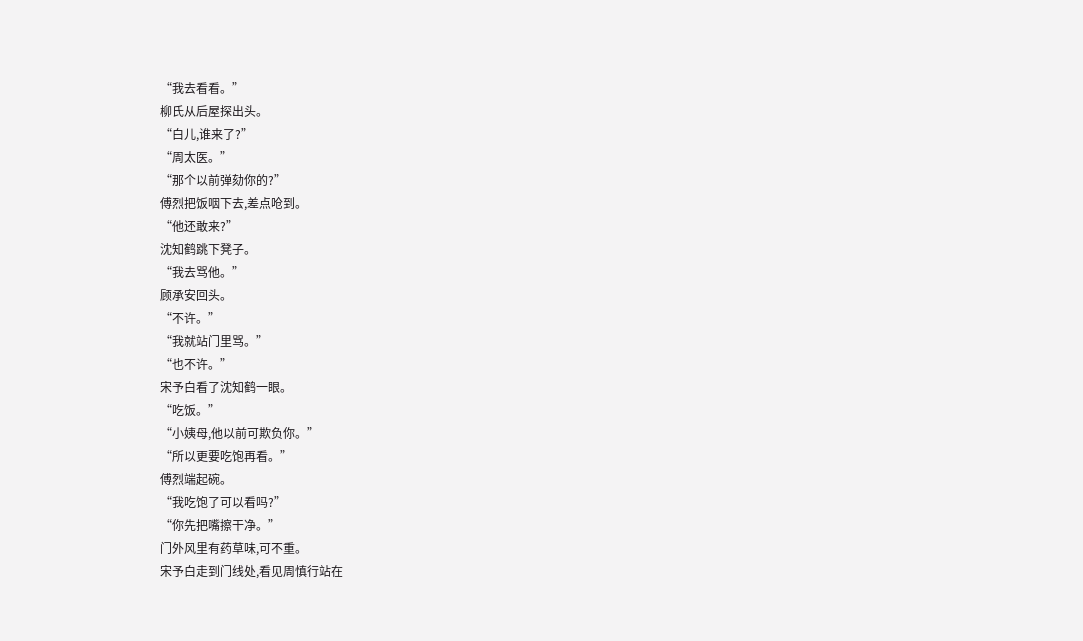“我去看看。”
柳氏从后屋探出头。
“白儿,谁来了?”
“周太医。”
“那个以前弹劾你的?”
傅烈把饭咽下去,差点呛到。
“他还敢来?”
沈知鹤跳下凳子。
“我去骂他。”
顾承安回头。
“不许。”
“我就站门里骂。”
“也不许。”
宋予白看了沈知鹤一眼。
“吃饭。”
“小姨母,他以前可欺负你。”
“所以更要吃饱再看。”
傅烈端起碗。
“我吃饱了可以看吗?”
“你先把嘴擦干净。”
门外风里有药草味,可不重。
宋予白走到门线处,看见周慎行站在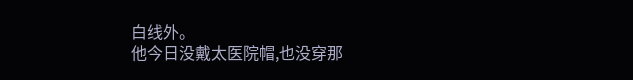白线外。
他今日没戴太医院帽,也没穿那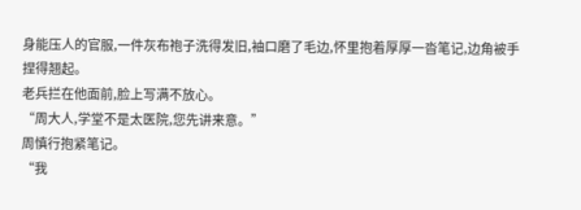身能压人的官服,一件灰布袍子洗得发旧,袖口磨了毛边,怀里抱着厚厚一沓笔记,边角被手捏得翘起。
老兵拦在他面前,脸上写满不放心。
“周大人,学堂不是太医院,您先讲来意。”
周慎行抱紧笔记。
“我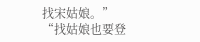找宋姑娘。”
“找姑娘也要登